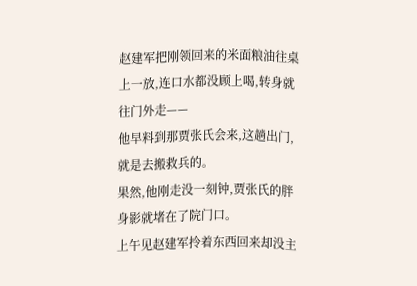赵建军把刚领回来的米面粮油往桌上一放,连口水都没顾上喝,转身就往门外走——
他早料到那贾张氏会来,这趟出门,就是去搬救兵的。
果然,他刚走没一刻钟,贾张氏的胖身影就堵在了院门口。
上午见赵建军拎着东西回来却没主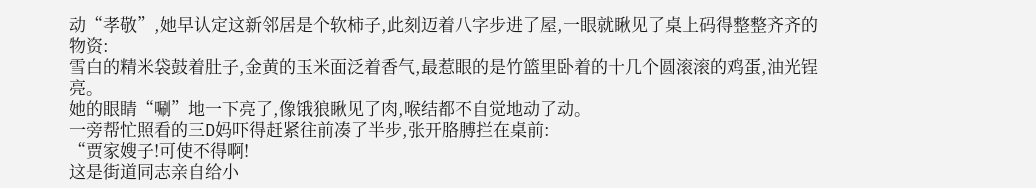动“孝敬”,她早认定这新邻居是个软柿子,此刻迈着八字步进了屋,一眼就瞅见了桌上码得整整齐齐的物资:
雪白的精米袋鼓着肚子,金黄的玉米面泛着香气,最惹眼的是竹篮里卧着的十几个圆滚滚的鸡蛋,油光锃亮。
她的眼睛“唰”地一下亮了,像饿狼瞅见了肉,喉结都不自觉地动了动。
一旁帮忙照看的三D妈吓得赶紧往前凑了半步,张开胳膊拦在桌前:
“贾家嫂子!可使不得啊!
这是街道同志亲自给小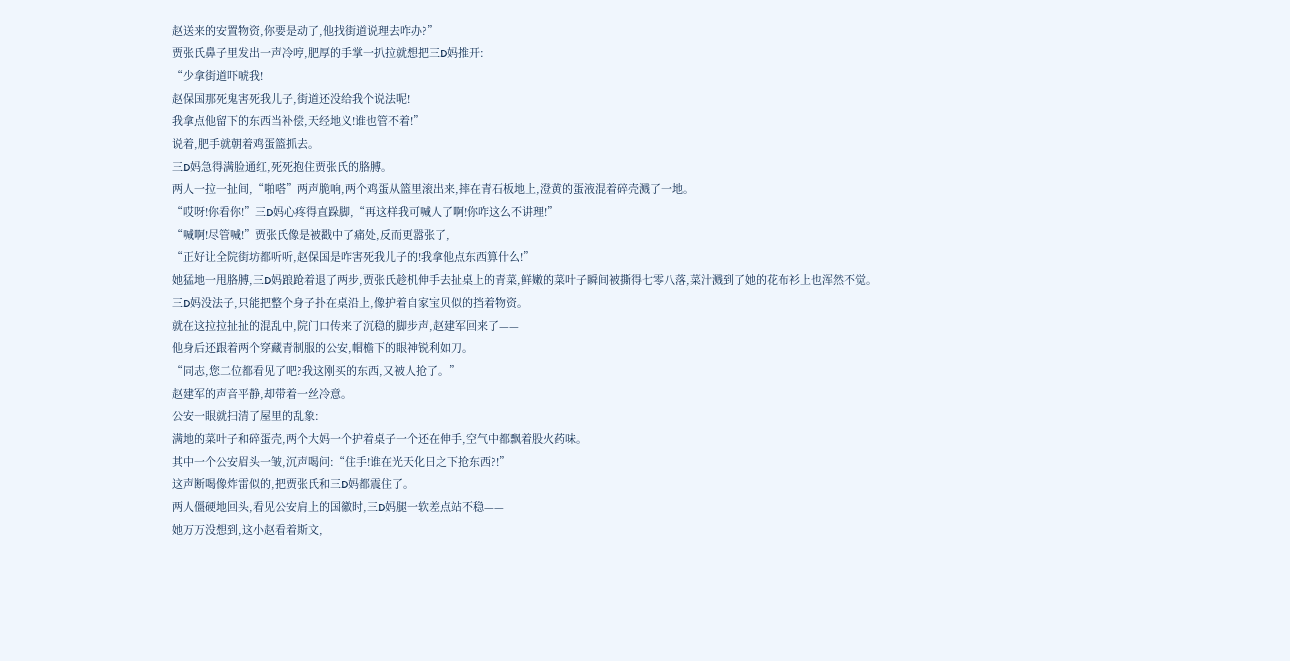赵送来的安置物资,你要是动了,他找街道说理去咋办?”
贾张氏鼻子里发出一声冷哼,肥厚的手掌一扒拉就想把三D妈推开:
“少拿街道吓唬我!
赵保国那死鬼害死我儿子,街道还没给我个说法呢!
我拿点他留下的东西当补偿,天经地义!谁也管不着!”
说着,肥手就朝着鸡蛋篮抓去。
三D妈急得满脸通红,死死抱住贾张氏的胳膊。
两人一拉一扯间,“啪嗒”两声脆响,两个鸡蛋从篮里滚出来,摔在青石板地上,澄黄的蛋液混着碎壳溅了一地。
“哎呀!你看你!”三D妈心疼得直跺脚,“再这样我可喊人了啊!你咋这么不讲理!”
“喊啊!尽管喊!”贾张氏像是被戳中了痛处,反而更嚣张了,
“正好让全院街坊都听听,赵保国是咋害死我儿子的!我拿他点东西算什么!”
她猛地一甩胳膊,三D妈踉跄着退了两步,贾张氏趁机伸手去扯桌上的青菜,鲜嫩的菜叶子瞬间被撕得七零八落,菜汁溅到了她的花布衫上也浑然不觉。
三D妈没法子,只能把整个身子扑在桌沿上,像护着自家宝贝似的挡着物资。
就在这拉拉扯扯的混乱中,院门口传来了沉稳的脚步声,赵建军回来了——
他身后还跟着两个穿藏青制服的公安,帽檐下的眼神锐利如刀。
“同志,您二位都看见了吧?我这刚买的东西,又被人抢了。”
赵建军的声音平静,却带着一丝冷意。
公安一眼就扫清了屋里的乱象:
满地的菜叶子和碎蛋壳,两个大妈一个护着桌子一个还在伸手,空气中都飘着股火药味。
其中一个公安眉头一皱,沉声喝问:“住手!谁在光天化日之下抢东西?!”
这声断喝像炸雷似的,把贾张氏和三D妈都震住了。
两人僵硬地回头,看见公安肩上的国徽时,三D妈腿一软差点站不稳——
她万万没想到,这小赵看着斯文,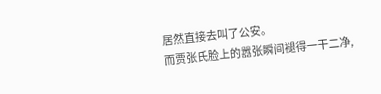居然直接去叫了公安。
而贾张氏脸上的嚣张瞬间褪得一干二净,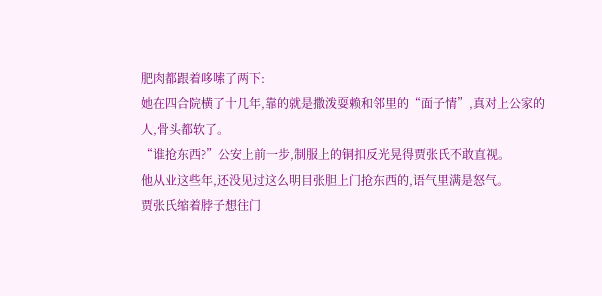肥肉都跟着哆嗦了两下:
她在四合院横了十几年,靠的就是撒泼耍赖和邻里的“面子情”,真对上公家的人,骨头都软了。
“谁抢东西?”公安上前一步,制服上的铜扣反光晃得贾张氏不敢直视。
他从业这些年,还没见过这么明目张胆上门抢东西的,语气里满是怒气。
贾张氏缩着脖子想往门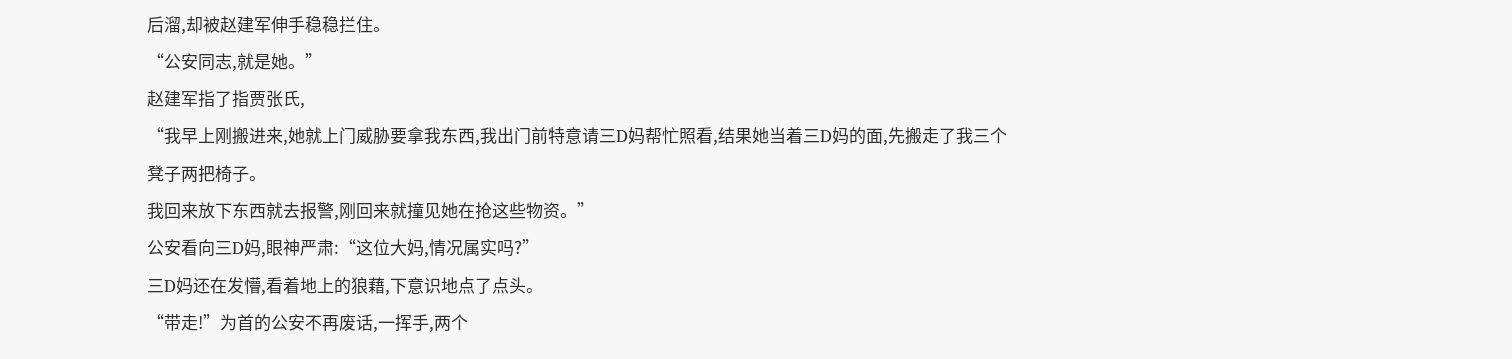后溜,却被赵建军伸手稳稳拦住。
“公安同志,就是她。”
赵建军指了指贾张氏,
“我早上刚搬进来,她就上门威胁要拿我东西,我出门前特意请三D妈帮忙照看,结果她当着三D妈的面,先搬走了我三个凳子两把椅子。
我回来放下东西就去报警,刚回来就撞见她在抢这些物资。”
公安看向三D妈,眼神严肃:“这位大妈,情况属实吗?”
三D妈还在发懵,看着地上的狼藉,下意识地点了点头。
“带走!”为首的公安不再废话,一挥手,两个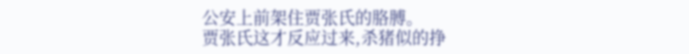公安上前架住贾张氏的胳膊。
贾张氏这才反应过来,杀猪似的挣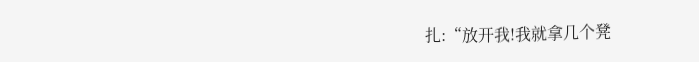扎:“放开我!我就拿几个凳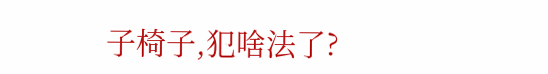子椅子,犯啥法了?